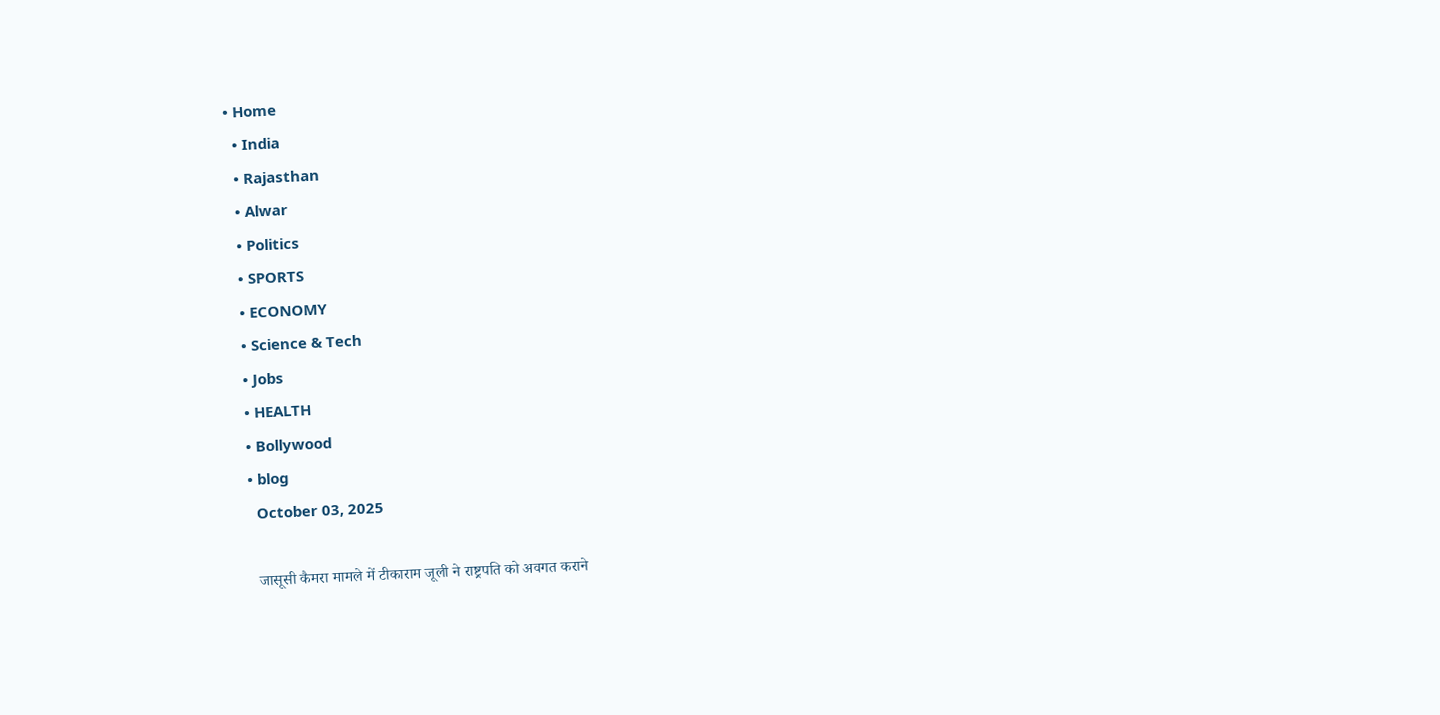• Home
  • India
  • Rajasthan
  • Alwar
  • Politics
  • SPORTS
  • ECONOMY
  • Science & Tech
  • Jobs
  • HEALTH
  • Bollywood
  • blog
    October 03, 2025

    जासूसी कैमरा मामले में टीकाराम जूली ने राष्ट्रपति को अवगत कराने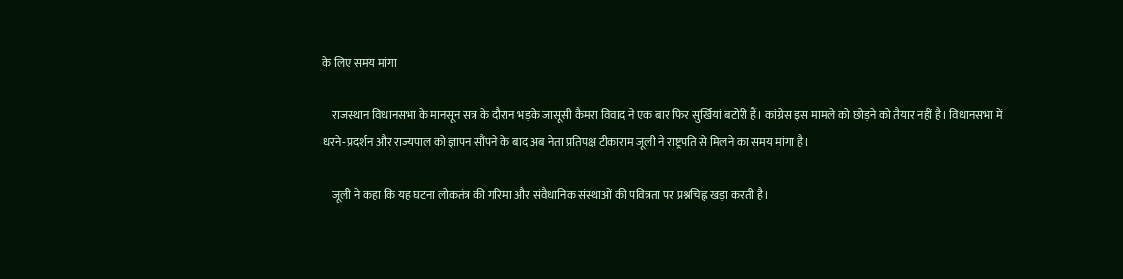के लिए समय मांगा

    राजस्थान विधानसभा के मानसून सत्र के दौरान भड़के जासूसी कैमरा विवाद ने एक बार फिर सुर्खियां बटोरी हैं। कांग्रेस इस मामले को छोड़ने को तैयार नहीं है। विधानसभा में धरने‑प्रदर्शन और राज्यपाल को ज्ञापन सौंपने के बाद अब नेता प्रतिपक्ष टीकाराम जूली ने राष्ट्रपति से मिलने का समय मांगा है।

    जूली ने कहा कि यह घटना लोकतंत्र की गरिमा और संवैधानिक संस्थाओं की पवित्रता पर प्रश्नचिह्न खड़ा करती है।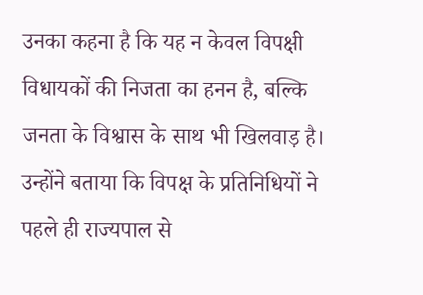उनका कहना है कि यह न केवल विपक्षी विधायकों की निजता का हनन है, बल्कि जनता के विश्वास के साथ भी खिलवाड़ है। उन्होंने बताया कि विपक्ष के प्रतिनिधियों ने पहले ही राज्यपाल से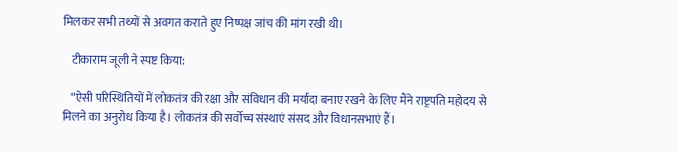मिलकर सभी तथ्यों से अवगत कराते हुए निष्पक्ष जांच की मांग रखी थी।

    टीकाराम जूली ने स्पष्ट किया:

    “ऐसी परिस्थितियों में लोकतंत्र की रक्षा और संविधान की मर्यादा बनाए रखने के लिए मैंने राष्ट्रपति महोदय से मिलने का अनुरोध किया है। लोकतंत्र की सर्वोच्च संस्थाएं संसद और विधानसभाएं हैं।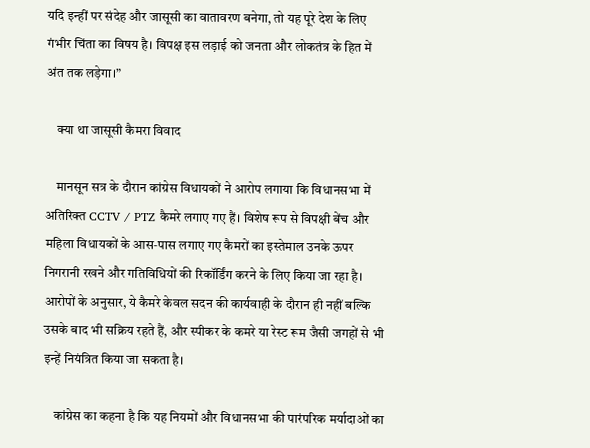यदि इन्हीं पर संदेह और जासूसी का वातावरण बनेगा, तो यह पूरे देश के लिए गंभीर चिंता का विषय है। विपक्ष इस लड़ाई को जनता और लोकतंत्र के हित में अंत तक लड़ेगा।”

    क्या था जासूसी कैमरा विवाद

    मानसून सत्र के दौरान कांग्रेस विधायकों ने आरोप लगाया कि विधानसभा में अतिरिक्त CCTV / PTZ कैमरे लगाए गए हैं। विशेष रूप से विपक्षी बेंच और महिला विधायकों के आस‑पास लगाए गए कैमरों का इस्तेमाल उनके ऊपर निगरानी रखने और गतिविधियों की रिकॉर्डिंग करने के लिए किया जा रहा है। आरोपों के अनुसार, ये कैमरे केवल सदन की कार्यवाही के दौरान ही नहीं बल्कि उसके बाद भी सक्रिय रहते हैं, और स्पीकर के कमरे या रेस्ट रूम जैसी जगहों से भी इन्हें नियंत्रित किया जा सकता है।

    कांग्रेस का कहना है कि यह नियमों और विधानसभा की पारंपरिक मर्यादाओं का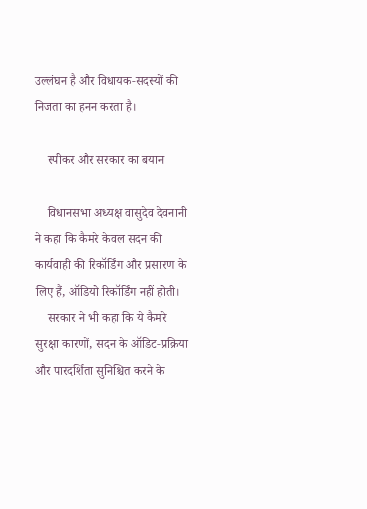उल्लंघन है और विधायक‑सदस्यों की निजता का हनन करता है।

    स्पीकर और सरकार का बयान

    विधानसभा अध्यक्ष वासुदेव देवनानी ने कहा कि कैमरे केवल सदन की कार्यवाही की रिकॉर्डिंग और प्रसारण के लिए हैं, ऑडियो रिकॉर्डिंग नहीं होती।
    सरकार ने भी कहा कि ये कैमरे सुरक्षा कारणों, सदन के ऑडिट‑प्रक्रिया और पारदर्शिता सुनिश्चित करने के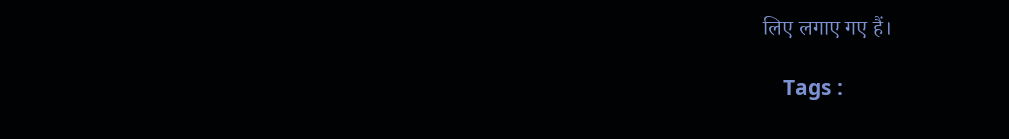लिए लगाए गए हैं।

    Tags :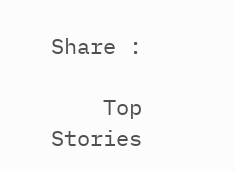Share :

    Top Stories